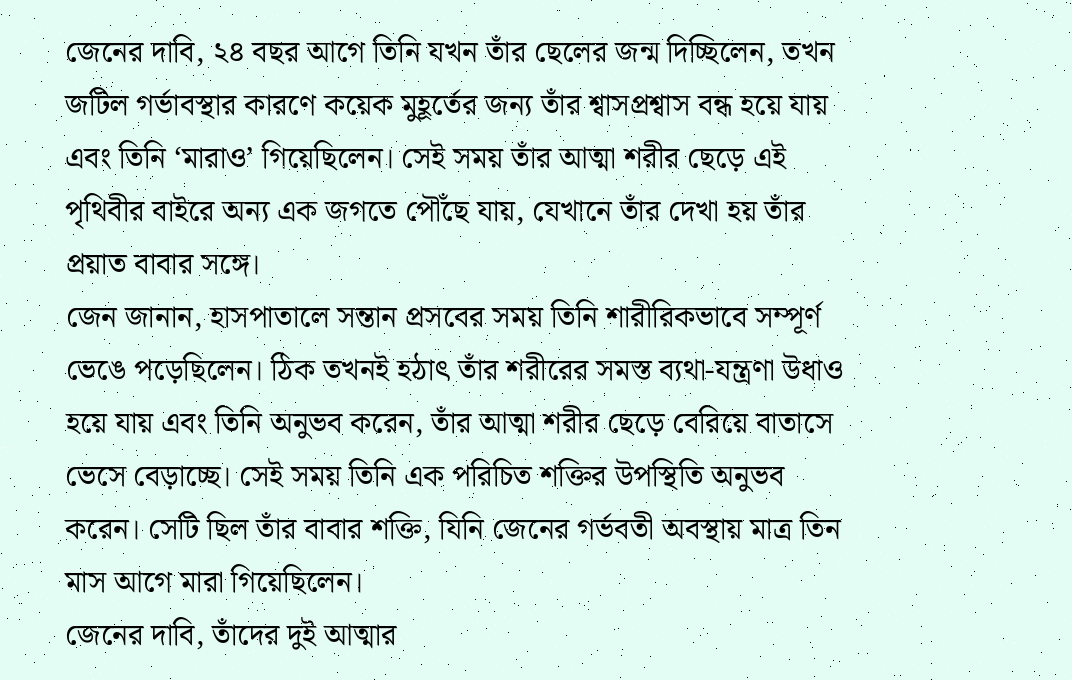জেনের দাবি, ২৪ বছর আগে তিনি যখন তাঁর ছেলের জন্ম দিচ্ছিলেন, তখন জটিল গর্ভাবস্থার কারণে কয়েক মুহূর্তের জন্য তাঁর শ্বাসপ্রশ্বাস বন্ধ হয়ে যায় এবং তিনি ‘মারাও’ গিয়েছিলেন। সেই সময় তাঁর আত্মা শরীর ছেড়ে এই পৃথিবীর বাইরে অন্য এক জগতে পৌঁছে যায়, যেখানে তাঁর দেখা হয় তাঁর প্রয়াত বাবার সঙ্গে।
জেন জানান, হাসপাতালে সন্তান প্রসবের সময় তিনি শারীরিকভাবে সম্পূর্ণ ভেঙে পড়েছিলেন। ঠিক তখনই হঠাৎ তাঁর শরীরের সমস্ত ব্যথা-যন্ত্রণা উধাও হয়ে যায় এবং তিনি অনুভব করেন, তাঁর আত্মা শরীর ছেড়ে বেরিয়ে বাতাসে ভেসে বেড়াচ্ছে। সেই সময় তিনি এক পরিচিত শক্তির উপস্থিতি অনুভব করেন। সেটি ছিল তাঁর বাবার শক্তি, যিনি জেনের গর্ভবতী অবস্থায় মাত্র তিন মাস আগে মারা গিয়েছিলেন।
জেনের দাবি, তাঁদের দুই আত্মার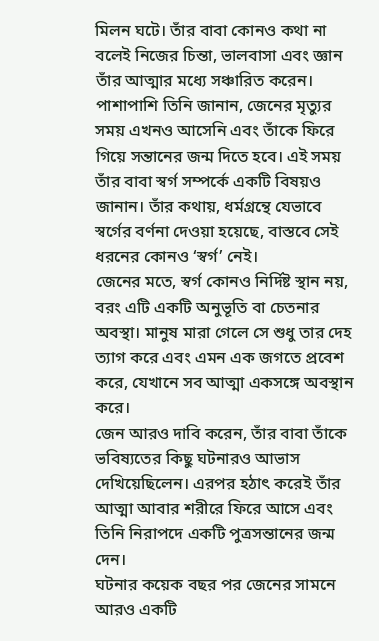মিলন ঘটে। তাঁর বাবা কোনও কথা না বলেই নিজের চিন্তা, ভালবাসা এবং জ্ঞান তাঁর আত্মার মধ্যে সঞ্চারিত করেন। পাশাপাশি তিনি জানান, জেনের মৃত্যুর সময় এখনও আসেনি এবং তাঁকে ফিরে গিয়ে সন্তানের জন্ম দিতে হবে। এই সময় তাঁর বাবা স্বর্গ সম্পর্কে একটি বিষয়ও জানান। তাঁর কথায়, ধর্মগ্রন্থে যেভাবে স্বর্গের বর্ণনা দেওয়া হয়েছে, বাস্তবে সেই ধরনের কোনও ‘স্বর্গ’ নেই।
জেনের মতে, স্বর্গ কোনও নির্দিষ্ট স্থান নয়, বরং এটি একটি অনুভূতি বা চেতনার অবস্থা। মানুষ মারা গেলে সে শুধু তার দেহ ত্যাগ করে এবং এমন এক জগতে প্রবেশ করে, যেখানে সব আত্মা একসঙ্গে অবস্থান করে।
জেন আরও দাবি করেন, তাঁর বাবা তাঁকে ভবিষ্যতের কিছু ঘটনারও আভাস দেখিয়েছিলেন। এরপর হঠাৎ করেই তাঁর আত্মা আবার শরীরে ফিরে আসে এবং তিনি নিরাপদে একটি পুত্রসন্তানের জন্ম দেন।
ঘটনার কয়েক বছর পর জেনের সামনে আরও একটি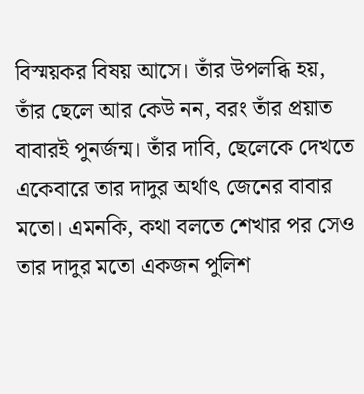বিস্ময়কর বিষয় আসে। তাঁর উপলব্ধি হয়, তাঁর ছেলে আর কেউ নন, বরং তাঁর প্রয়াত বাবারই পুনর্জন্ম। তাঁর দাবি, ছেলেকে দেখতে একেবারে তার দাদুর অর্থাৎ জেনের বাবার মতো। এমনকি, কথা বলতে শেখার পর সেও তার দাদুর মতো একজন পুলিশ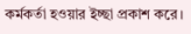কর্মকর্তা হওয়ার ইচ্ছা প্রকাশ করে।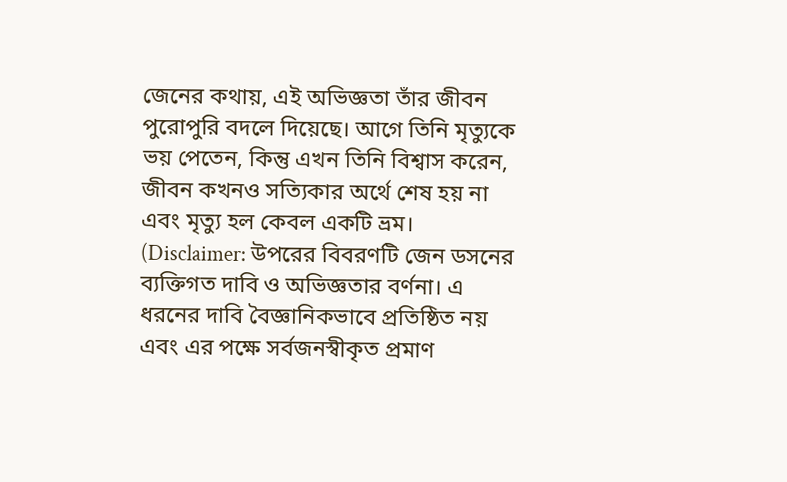জেনের কথায়, এই অভিজ্ঞতা তাঁর জীবন পুরোপুরি বদলে দিয়েছে। আগে তিনি মৃত্যুকে ভয় পেতেন, কিন্তু এখন তিনি বিশ্বাস করেন, জীবন কখনও সত্যিকার অর্থে শেষ হয় না এবং মৃত্যু হল কেবল একটি ভ্রম।
(Disclaimer: উপরের বিবরণটি জেন ডসনের ব্যক্তিগত দাবি ও অভিজ্ঞতার বর্ণনা। এ ধরনের দাবি বৈজ্ঞানিকভাবে প্রতিষ্ঠিত নয় এবং এর পক্ষে সর্বজনস্বীকৃত প্রমাণ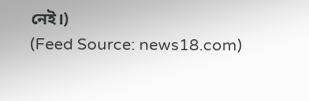নেই।)
(Feed Source: news18.com)